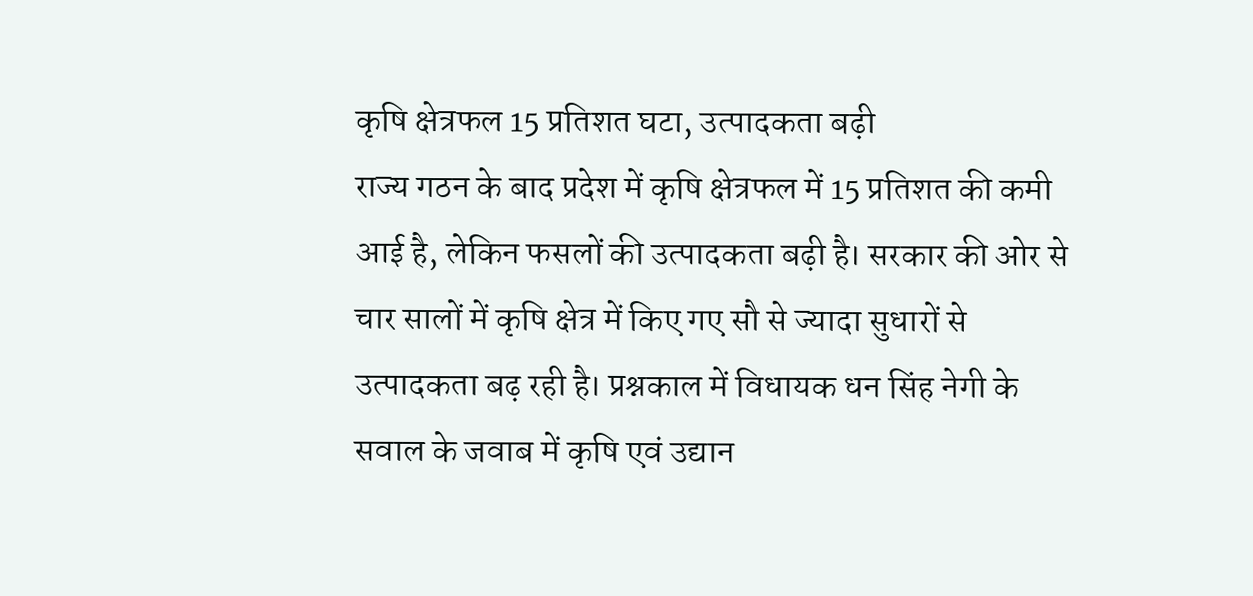कृषि क्षेत्रफल 15 प्रतिशत घटा, उत्पादकता बढ़ी
राज्य गठन के बाद प्रदेश में कृषि क्षेत्रफल में 15 प्रतिशत की कमी आई है, लेकिन फसलों की उत्पादकता बढ़ी है। सरकार की ओर से चार सालों में कृषि क्षेत्र में किए गए सौ से ज्यादा सुधारों से उत्पादकता बढ़ रही है। प्रश्नकाल में विधायक धन सिंह नेगी के सवाल के जवाब में कृषि एवं उद्यान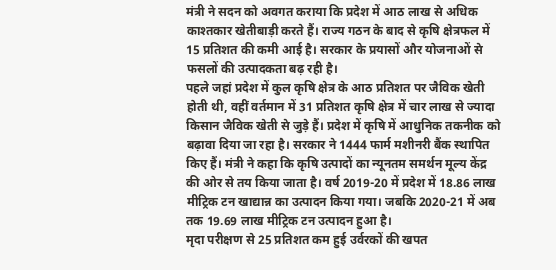मंत्री ने सदन को अवगत कराया कि प्रदेश में आठ लाख से अधिक काश्तकार खेतीबाड़ी करते हैं। राज्य गठन के बाद से कृषि क्षेत्रफल में 15 प्रतिशत की कमी आई है। सरकार के प्रयासों और योजनाओं से फसलों की उत्पादकता बढ़ रही है।
पहले जहां प्रदेश में कुल कृषि क्षेत्र के आठ प्रतिशत पर जैविक खेती होती थी, वहीं वर्तमान में 31 प्रतिशत कृषि क्षेत्र में चार लाख से ज्यादा किसान जैविक खेती से जुड़े हैं। प्रदेश में कृषि में आधुनिक तकनीक को बढ़ावा दिया जा रहा है। सरकार ने 1444 फार्म मशीनरी बैंक स्थापित किए हैं। मंत्री ने कहा कि कृषि उत्पादों का न्यूनतम समर्थन मूल्य केंद्र की ओर से तय किया जाता है। वर्ष 2019-20 में प्रदेश में 18.86 लाख मीट्रिक टन खाद्यान्न का उत्पादन किया गया। जबकि 2020-21 में अब तक 19.69 लाख मीट्रिक टन उत्पादन हुआ है।
मृदा परीक्षण से 25 प्रतिशत कम हुई उर्वरकों की खपत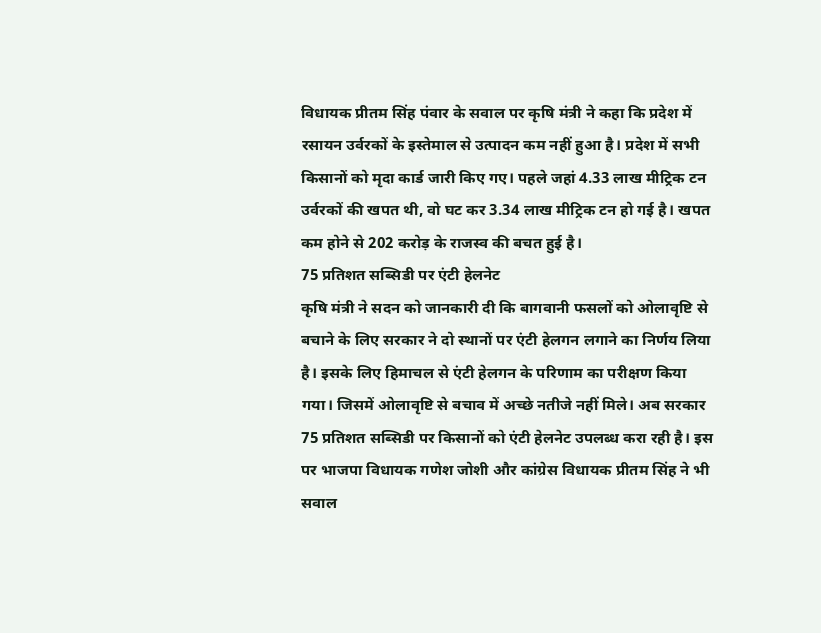विधायक प्रीतम सिंह पंवार के सवाल पर कृषि मंत्री ने कहा कि प्रदेश में रसायन उर्वरकों के इस्तेमाल से उत्पादन कम नहीं हुआ है। प्रदेश में सभी किसानों को मृदा कार्ड जारी किए गए। पहले जहां 4.33 लाख मीट्रिक टन उर्वरकों की खपत थी, वो घट कर 3.34 लाख मीट्रिक टन हो गई है। खपत कम होने से 202 करोड़ के राजस्व की बचत हुई है।
75 प्रतिशत सब्सिडी पर एंटी हेलनेट
कृषि मंत्री ने सदन को जानकारी दी कि बागवानी फसलों को ओलावृष्टि से बचाने के लिए सरकार ने दो स्थानों पर एंटी हेलगन लगाने का निर्णय लिया है। इसके लिए हिमाचल से एंटी हेलगन के परिणाम का परीक्षण किया गया। जिसमें ओलावृष्टि से बचाव में अच्छे नतीजे नहीं मिले। अब सरकार 75 प्रतिशत सब्सिडी पर किसानों को एंटी हेलनेट उपलब्ध करा रही है। इस पर भाजपा विधायक गणेश जोशी और कांग्रेस विधायक प्रीतम सिंह ने भी सवाल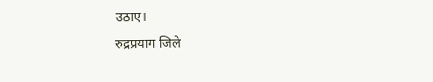उठाए।
रुद्रप्रयाग जिले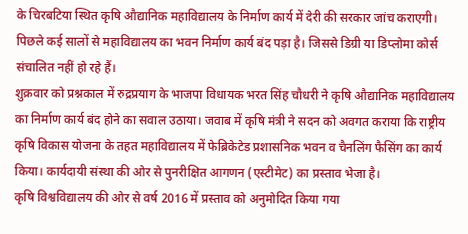के चिरबटिया स्थित कृषि औद्यानिक महाविद्यालय के निर्माण कार्य में देरी की सरकार जांच कराएगी। पिछले कई सालों से महाविद्यालय का भवन निर्माण कार्य बंद पड़ा है। जिससे डिग्री या डिप्लोमा कोर्स संचालित नहीं हो रहे हैं।
शुक्रवार को प्रश्नकाल में रुद्रप्रयाग के भाजपा विधायक भरत सिंह चौधरी ने कृषि औद्यानिक महाविद्यालय का निर्माण कार्य बंद होने का सवाल उठाया। जवाब में कृषि मंत्री ने सदन को अवगत कराया कि राष्ट्रीय कृषि विकास योजना के तहत महाविद्यालय में फेब्रिकेटेड प्रशासनिक भवन व चैनलिंग फैसिंग का कार्य किया। कार्यदायी संस्था की ओर से पुनरीक्षित आगणन (एस्टीमेट) का प्रस्ताव भेजा है।
कृषि विश्वविद्यालय की ओर से वर्ष 2016 में प्रस्ताव को अनुमोदित किया गया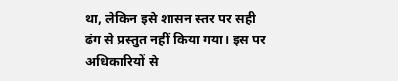था, लेकिन इसे शासन स्तर पर सही ढंग से प्रस्तुत नहीं किया गया। इस पर अधिकारियों से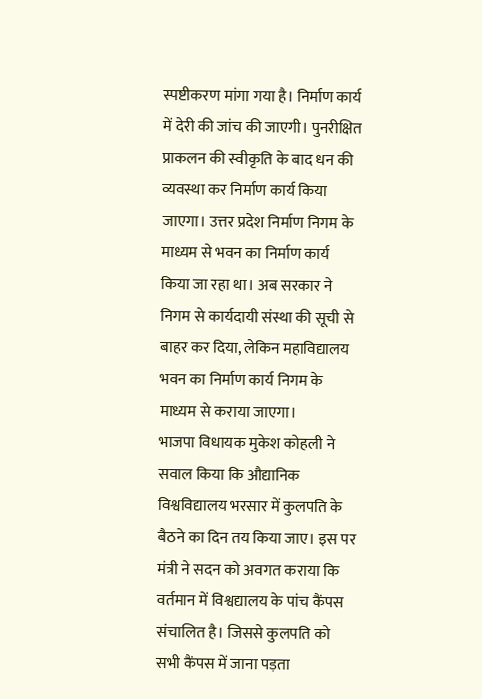स्पष्टीकरण मांगा गया है। निर्माण कार्य में देरी की जांच की जाएगी। पुनरीक्षित प्राकलन की स्वीकृति के बाद धन की व्यवस्था कर निर्माण कार्य किया जाएगा। उत्तर प्रदेश निर्माण निगम के माध्यम से भवन का निर्माण कार्य किया जा रहा था। अब सरकार ने निगम से कार्यदायी संस्था की सूची से बाहर कर दिया, लेकिन महाविद्यालय भवन का निर्माण कार्य निगम के माध्यम से कराया जाएगा।
भाजपा विधायक मुकेश कोहली ने सवाल किया कि औद्यानिक विश्वविद्यालय भरसार में कुलपति के बैठने का दिन तय किया जाए। इस पर मंत्री ने सदन को अवगत कराया कि वर्तमान में विश्वद्यालय के पांच कैंपस संचालित है। जिससे कुलपति को सभी कैंपस में जाना पड़ता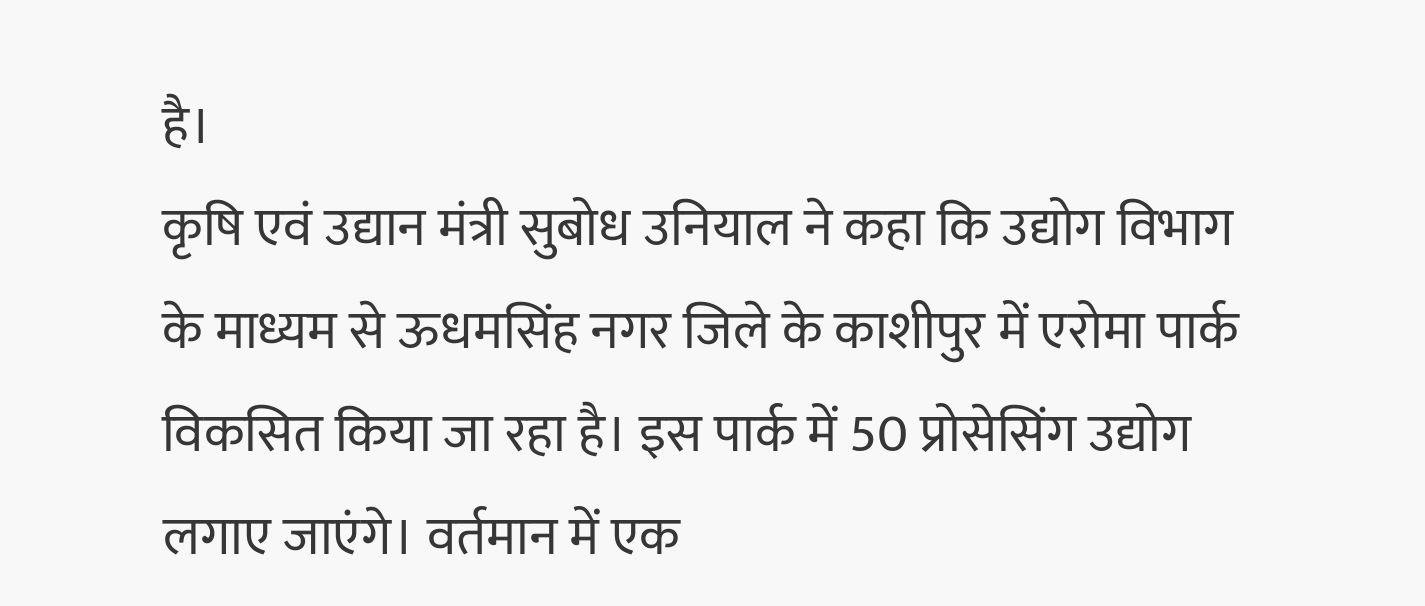है।
कृषि एवं उद्यान मंत्री सुबोध उनियाल ने कहा कि उद्योग विभाग के माध्यम से ऊधमसिंह नगर जिले के काशीपुर में एरोमा पार्क विकसित किया जा रहा है। इस पार्क में 50 प्रोसेसिंग उद्योग लगाए जाएंगे। वर्तमान में एक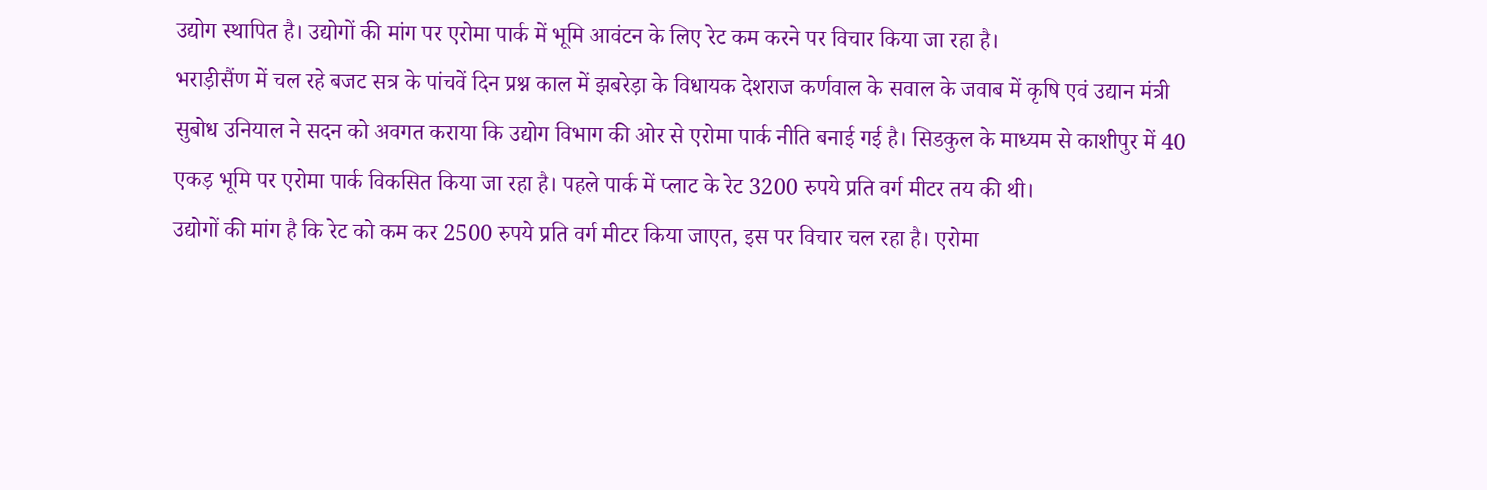उद्योग स्थापित है। उद्योगों की मांग पर एरोमा पार्क में भूमि आवंटन के लिए रेट कम करने पर विचार किया जा रहा है।
भराड़ीसैंण में चल रहे बजट सत्र के पांचवें दिन प्रश्न काल में झबरेड़ा के विधायक देशराज कर्णवाल के सवाल के जवाब में कृषि एवं उद्यान मंत्री सुबोध उनियाल ने सदन को अवगत कराया कि उद्योग विभाग की ओर से एरोमा पार्क नीति बनाई गई है। सिडकुल के माध्यम से काशीपुर में 40 एकड़ भूमि पर एरोमा पार्क विकसित किया जा रहा है। पहले पार्क में प्लाट के रेट 3200 रुपये प्रति वर्ग मीटर तय की थी।
उद्योगों की मांग है कि रेट को कम कर 2500 रुपये प्रति वर्ग मीटर किया जाएत, इस पर विचार चल रहा है। एरोमा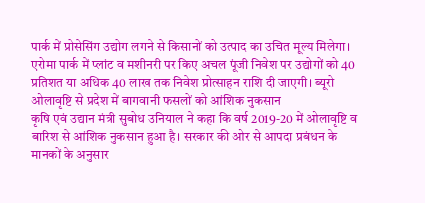पार्क में प्रोसेसिंग उद्योग लगने से किसानों को उत्पाद का उचित मूल्य मिलेगा। एरोमा पार्क में प्लांट व मशीनरी पर किए अचल पूंजी निवेश पर उद्योगों को 40 प्रतिशत या अधिक 40 लाख तक निवेश प्रोत्साहन राशि दी जाएगी। ब्यूरो
ओलावृष्टि से प्रदेश में बागवानी फसलों को आंशिक नुकसान
कृषि एवं उद्यान मंत्री सुबोध उनियाल ने कहा कि वर्ष 2019-20 में ओलावृष्टि व बारिश से आंशिक नुकसान हुआ है। सरकार की ओर से आपदा प्रबंधन के मानकों के अनुसार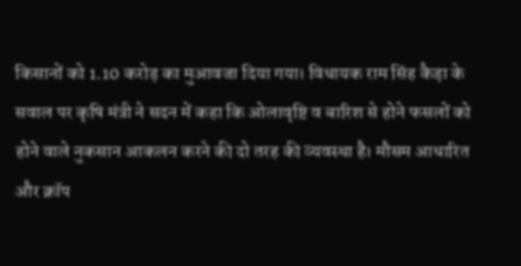किसानों को 1.10 करोड़ का मुआवजा दिया गया। विधायक राम सिंह कैड़ा के सवाल पर कृषि मंत्री ने सदन में कहा कि ओलावृष्टि व बारिश से होने फसलों को होने वाले नुकसान आकलन करने की दो तरह की व्यवस्था है। मौसम आधारित और क्रॉप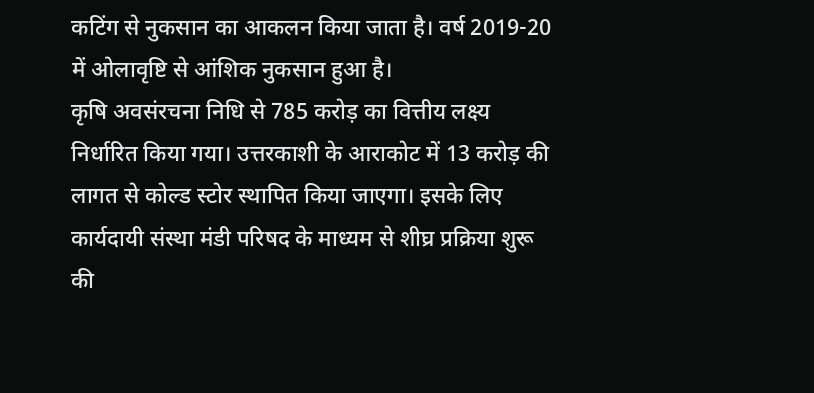कटिंग से नुकसान का आकलन किया जाता है। वर्ष 2019-20 में ओलावृष्टि से आंशिक नुकसान हुआ है।
कृषि अवसंरचना निधि से 785 करोड़ का वित्तीय लक्ष्य निर्धारित किया गया। उत्तरकाशी के आराकोट में 13 करोड़ की लागत से कोल्ड स्टोर स्थापित किया जाएगा। इसके लिए कार्यदायी संस्था मंडी परिषद के माध्यम से शीघ्र प्रक्रिया शुरू की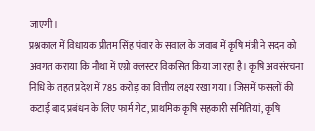जाएगी।
प्रश्नकाल में विधायक प्रीतम सिंह पंवार के सवाल के जवाब में कृषि मंत्री ने सदन को अवगत कराया कि नौथा में एग्रो क्लस्टर विकसित किया जा रहा है। कृषि अवसंरचना निधि के तहत प्रदेश में 785 करोड़ का वित्तीय लक्ष्य रखा गया। जिसमें फसलों की कटाई बाद प्रबंधन के लिए फार्म गेट, प्राथमिक कृषि सहकारी समितियां, कृषि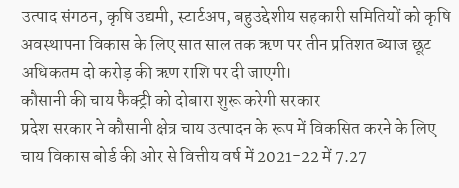उत्पाद संगठन, कृषि उद्यमी, स्टार्टअप, बहुउद्देशीय सहकारी समितियों को कृषि अवस्थापना विकास के लिए सात साल तक ऋण पर तीन प्रतिशत ब्याज छूट अधिकतम दो करोड़ की ऋण राशि पर दी जाएगी।
कौसानी की चाय फैक्ट्री को दोबारा शुरू करेगी सरकार
प्रदेश सरकार ने कौसानी क्षेत्र चाय उत्पादन के रूप में विकसित करने के लिए चाय विकास बोर्ड की ओर से वित्तीय वर्ष में 2021-22 में 7.27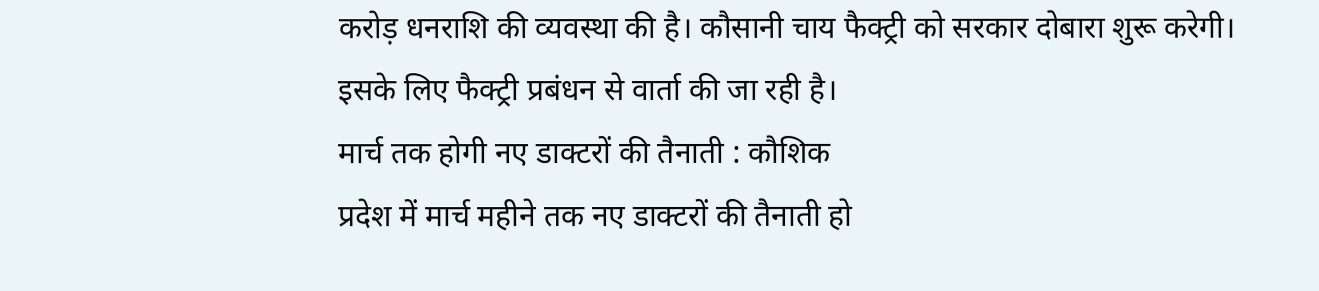करोड़ धनराशि की व्यवस्था की है। कौसानी चाय फैक्ट्री को सरकार दोबारा शुरू करेगी। इसके लिए फैक्ट्री प्रबंधन से वार्ता की जा रही है।
मार्च तक होगी नए डाक्टरों की तैनाती : कौशिक
प्रदेश में मार्च महीने तक नए डाक्टरों की तैनाती हो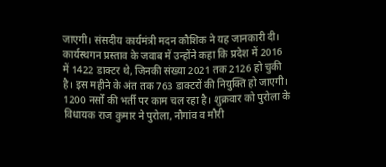जाएगी। संसदीय कार्यमंत्री मदन कौशिक ने यह जानकारी दी। कार्यस्थगन प्रस्ताव के जवाब में उन्होंने कहा कि प्रदेश में 2016 में 1422 डाक्टर थे, जिनकी संख्या 2021 तक 2126 हो चुकी है। इस महीने के अंत तक 763 डाक्टरों की नियुक्ति हो जाएगी। 1200 नर्सों की भर्ती पर काम चल रहा है। शुक्रवार को पुरोला के विधायक राज कुमार ने पुरोला, नौगांव व मौरी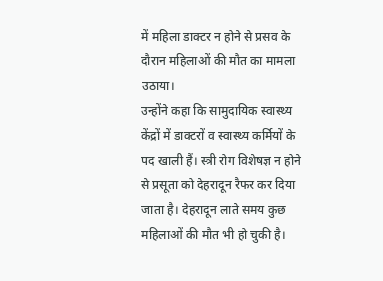में महिला डाक्टर न होने से प्रसव के दौरान महिलाओं की मौत का मामला उठाया।
उन्होंने कहा कि सामुदायिक स्वास्थ्य केंद्रों में डाक्टरों व स्वास्थ्य कर्मियों के पद खाली हैं। स्त्री रोग विशेषज्ञ न होने से प्रसूता को देहरादून रैफर कर दिया जाता है। देहरादून लाते समय कुछ महिलाओं की मौत भी हो चुकी है।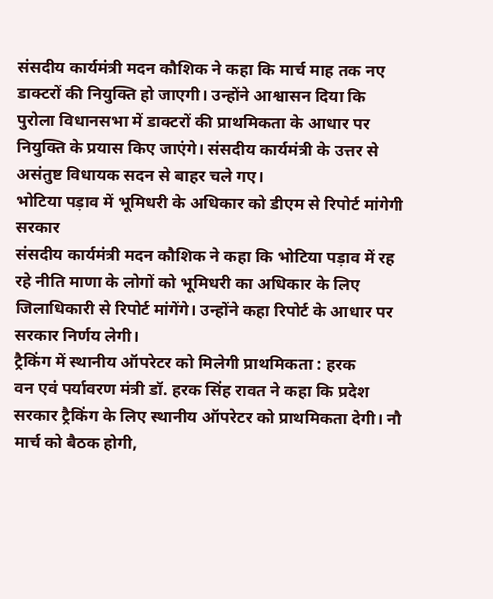संसदीय कार्यमंत्री मदन कौशिक ने कहा कि मार्च माह तक नए डाक्टरों की नियुक्ति हो जाएगी। उन्होंने आश्वासन दिया कि पुरोला विधानसभा में डाक्टरों की प्राथमिकता के आधार पर नियुक्ति के प्रयास किए जाएंगे। संसदीय कार्यमंत्री के उत्तर से असंतुष्ट विधायक सदन से बाहर चले गए।
भोटिया पड़ाव में भूमिधरी के अधिकार को डीएम से रिपोर्ट मांगेगी सरकार
संसदीय कार्यमंत्री मदन कौशिक ने कहा कि भोटिया पड़ाव में रह रहे नीति माणा के लोगों को भूमिधरी का अधिकार के लिए जिलाधिकारी से रिपोर्ट मांगेंगे। उन्होंने कहा रिपोर्ट के आधार पर सरकार निर्णय लेगी।
ट्रैकिंग में स्थानीय ऑपरेटर को मिलेगी प्राथमिकता : हरक
वन एवं पर्यावरण मंत्री डॉ. हरक सिंह रावत ने कहा कि प्रदेश सरकार ट्रैकिंग के लिए स्थानीय ऑपरेटर को प्राथमिकता देगी। नौ मार्च को बैठक होगी,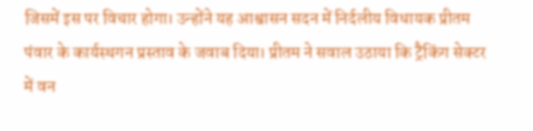जिसमें इस पर विचार होगा। उन्होंने यह आश्वासन सदन में निर्दलीय विधायक प्रीतम पंवार के कार्यस्थगन प्रस्ताव के जवाब दिया। प्रीतम ने सवाल उठाया कि ट्रैकिंग सेक्टर में वन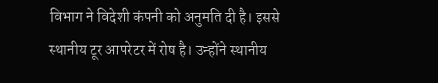विभाग ने विदेशी कंपनी को अनुमति दी है। इससे स्थानीय टूर आपरेटर में रोष है। उन्होंने स्थानीय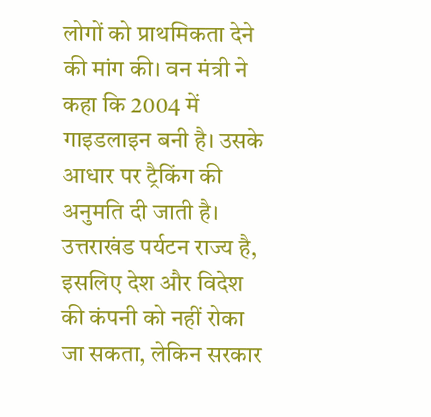लोगों को प्राथमिकता देने की मांग की। वन मंत्री ने कहा कि 2004 में गाइडलाइन बनी है। उसके आधार पर ट्रैकिंग की अनुमति दी जाती है। उत्तराखंड पर्यटन राज्य है, इसलिए देश और विदेश की कंपनी को नहीं रोका जा सकता, लेकिन सरकार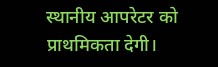स्थानीय आपरेटर को प्राथमिकता देगी।